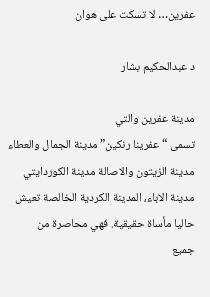عفرين… لا تسكت على هوان

د عبدالحكيم بشار

مدينة عفرين والتي
تسمى “عفرينا رنكين” مدينة الجمال والعطاء مدينة الزيتون والاصالة مدينة الكوردايتي
مدينة الاباء، المدينة الكردية الخالصة تعيش حاليا مأساة حقيقية. فهي محاصرة من
جميع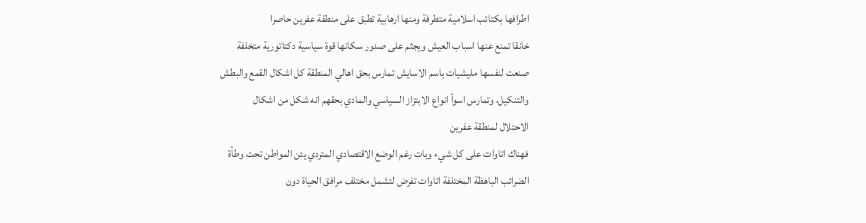اطرافها بكتائب اسلامية متطرفة ومنها ارهابية تطبق على منطقة عفرين حاصرا
خانقا تمنع عنها اسباب العيش ويجثم على صدور سكانها قوة سياسية دكتاتورية متخلفة
صنعت لنفسها مليشيات باسم الاسايش تمارس بحق اهالي المنطقة كل اشكال القمع والبطش
والتنكيل، وتمارس اسوأ انواع الابتزاز السياسي والمادي بحقهم انه شكل من اشكال
الاحتلال لمنطقة عفرين
فهناك اتاوات على كل شيء وبات رغم الوضع الاقتصادي المتردي يئن المواطن تحت وطأة
الضرائب الباهظة المختلفة اتاوات تفرض لتشمل مختلف مرافق الحياة دون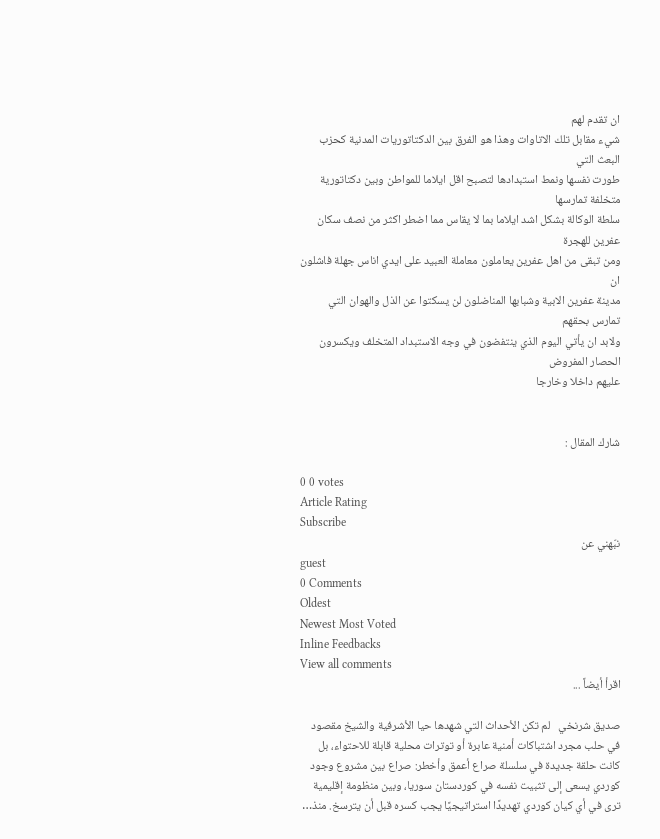ان تقدم لهم
شيء مقابل تلك الاتاوات وهذا هو الفرق بين الدكتاتوريات المدنية كحزب البعث التي
طورت نفسها ونمط استبدادها لتصبح اقل ايلاما للمواطن وبين دكتاتورية متخلفة تمارسها
سلطة الوكالة بشكل اشد ايلاما بما لا يقاس مما اضطر اكثر من نصف سكان عفرين للهجرة
ومن تبقى من اهل عفرين يعاملون معاملة العبيد على ايدي اناس جهلة فاشلون
ان
مدينة عفرين الابية وشبابها المناضلون لن يسكتوا عن الذل والهوان التي تمارس بحقهم
ولابد ان يأتي اليوم الذي ينتفضون في وجه الاستبداد المتخلف ويكسرون الحصار المفروض
عليهم داخلا وخارجا


شارك المقال :

0 0 votes
Article Rating
Subscribe
نبّهني عن
guest
0 Comments
Oldest
Newest Most Voted
Inline Feedbacks
View all comments
اقرأ أيضاً ...

صديق شرنخي   لم تكن الأحداث التي شهدها حيا الأشرفية والشيخ مقصود في حلب مجرد اشتباكات أمنية عابرة أو توترات محلية قابلة للاحتواء، بل كانت حلقة جديدة في سلسلة صراع أعمق وأخطر: صراع بين مشروع وجود كوردي يسعى إلى تثبيت نفسه في كوردستان سوريا، وبين منظومة إقليمية ترى في أي كيان كوردي تهديدًا استراتيجيًا يجب كسره قبل أن يترسخ. منذ…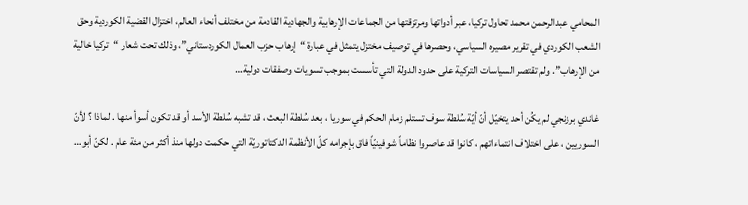المحامي عبدالرحمن محمد تحاول تركيا، عبر أدواتها ومرتزقتها من الجماعات الإرهابية والجهادية القادمة من مختلف أنحاء العالم، اختزال القضية الكوردية وحق الشعب الكوردي في تقرير مصيره السياسي، وحصرها في توصيف مختزل يتمثل في عبارة “إرهاب حزب العمال الكوردستاني”، وذلك تحت شعار “تركيا خالية من الإرهاب”. ولم تقتصر السياسات التركية على حدود الدولة التي تأسست بموجب تسويات وصفقات دولية…

غاندي برزنجي لم يكُن أحد يتخيّل أنّ أيّة سُلطة سوف تستلم زمام الحكم في سوريا ، بعد سُلطة البعث ، قد تشبه سُلطة الأسد أو قد تكون أسوأ منها . لماذا ؟ لأنّ السوريين ، على اختلاف انتماءاتهم ، كانوا قد عاصروا نظاماً شوفينيّاً فاق بإجرامه كلّ الأنظمة الدكتاتوريّة التي حكمت دولها منذ أكثر من مئة عام . لكنّ أبو…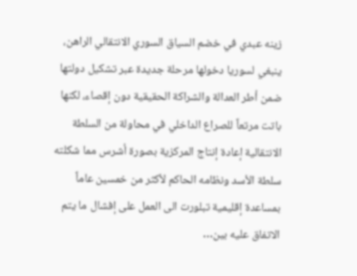زينه عبدي في خضم السياق السوري الانتقالي الراهن، ينبغي لسوريا دخولها مرحلة جديدة عبر تشكيل دولتها ضمن أطر العدالة والشراكة الحقيقية دون إقصاء، لكنها باتت مرتعاً للصراع الداخلي في محاولة من السلطة الانتقالية إعادة إنتاج المركزية بصورة أشرس مما شكلته سلطة الأسد ونظامه الحاكم لأكثر من خمسين عاماً بمساعدة إقليمية تبلورت الى العمل على إفشال ما يتم الاتفاق عليه بين…